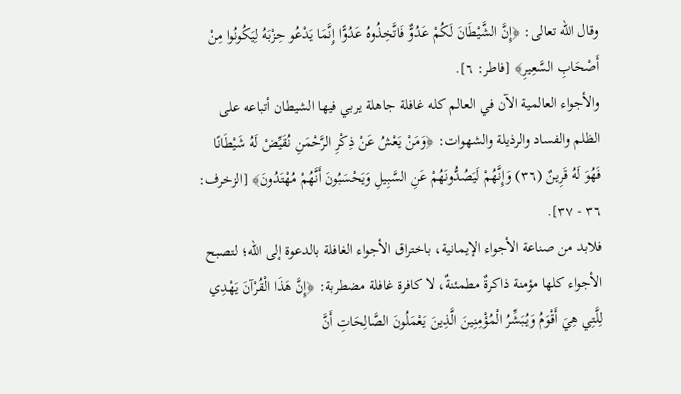وقال الله تعالى: ﴿إِنَّ الشَّيْطَانَ لَكُمْ عَدُوٌّ فَاتَّخِذُوهُ عَدُوًّا إِنَّمَا يَدْعُو حِزْبَهُ لِيَكُونُوا مِنْ أَصْحَابِ السَّعِيرِ﴾ [فاطر: ٦].
والأجواء العالمية الآن في العالم كله غافلة جاهلة يربي فيها الشيطان أتباعه على الظلم والفساد والرذيلة والشهوات: ﴿وَمَنْ يَعْشُ عَنْ ذِكْرِ الرَّحْمَنِ نُقَيِّضْ لَهُ شَيْطَانًا فَهُوَ لَهُ قَرِينٌ (٣٦) وَإِنَّهُمْ لَيَصُدُّونَهُمْ عَنِ السَّبِيلِ وَيَحْسَبُونَ أَنَّهُمْ مُهْتَدُونَ﴾ [الزخرف: ٣٦ - ٣٧].
فلابد من صناعة الأجواء الإيمانية، باختراق الأجواء الغافلة بالدعوة إلى الله؛ لتصبح الأجواء كلها مؤمنة ذاكرةٌ مطمئنةٌ، لا كافرة غافلة مضطربة: ﴿إِنَّ هَذَا الْقُرْآنَ يَهْدِي لِلَّتِي هِيَ أَقْوَمُ وَيُبَشِّرُ الْمُؤْمِنِينَ الَّذِينَ يَعْمَلُونَ الصَّالِحَاتِ أَنَّ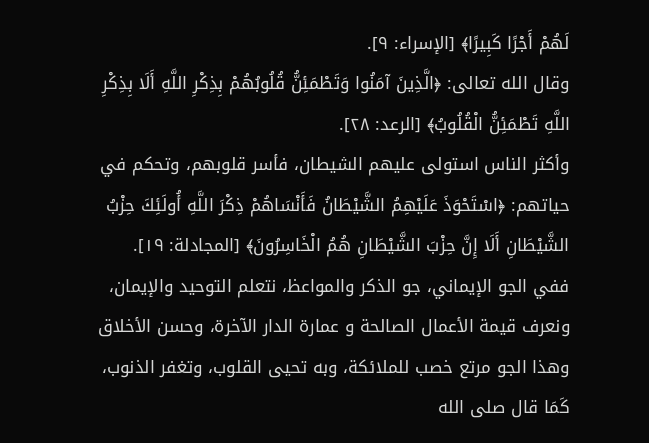لَهُمْ أَجْرًا كَبِيرًا﴾ [الإسراء: ٩].
وقال الله تعالى: ﴿الَّذِينَ آمَنُوا وَتَطْمَئِنُّ قُلُوبُهُمْ بِذِكْرِ اللَّهِ أَلَا بِذِكْرِ اللَّهِ تَطْمَئِنُّ الْقُلُوبُ﴾ [الرعد: ٢٨].
وأكثر الناس استولى عليهم الشيطان، فأسر قلوبهم، وتحكم في حياتهم: ﴿اسْتَحْوَذَ عَلَيْهِمُ الشَّيْطَانُ فَأَنْسَاهُمْ ذِكْرَ اللَّهِ أُولَئِكَ حِزْبُ الشَّيْطَانِ أَلَا إِنَّ حِزْبَ الشَّيْطَانِ هُمُ الْخَاسِرُونَ﴾ [المجادلة: ١٩].
ففي الجو الإيماني، جو الذكر والمواعظ، نتعلم التوحيد والإيمان، ونعرف قيمة الأعمال الصالحة و عمارة الدار الآخرة، وحسن الأخلاق وهذا الجو مرتع خصب للملائكة، وبه تحيى القلوب، وتغفر الذنوب، كَمَا قال صلى الله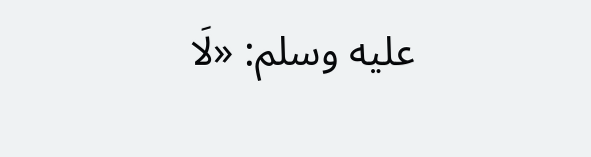عليه وسلم: «لَا